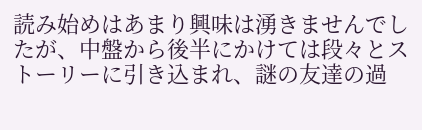読み始めはあまり興味は湧きませんでしたが、中盤から後半にかけては段々とストーリーに引き込まれ、謎の友達の過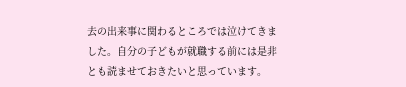去の出来事に関わるところでは泣けてきました。自分の子どもが就職する前には是非とも読ませておきたいと思っています。